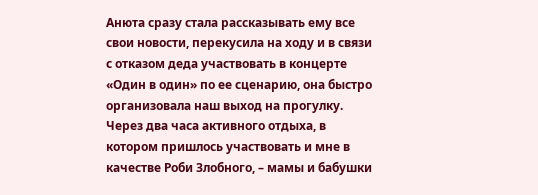Анюта сразу стала рассказывать ему все свои новости, перекусила на ходу и в связи с отказом деда участвовать в концерте «Один в один» по ее сценарию, она быстро организовала наш выход на прогулку.
Через два часа активного отдыха, в котором пришлось участвовать и мне в качестве Роби Злобного, – мамы и бабушки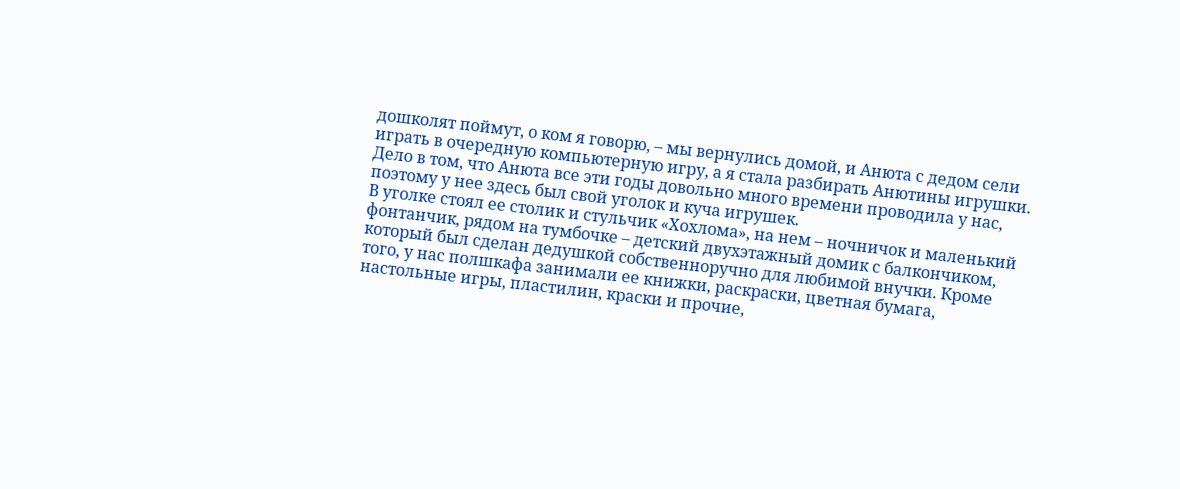дошколят поймут, о ком я говорю, – мы вернулись домой, и Анюта с дедом сели играть в очередную компьютерную игру, а я стала разбирать Анютины игрушки.
Дело в том, что Анюта все эти годы довольно много времени проводила у нас, поэтому у нее здесь был свой уголок и куча игрушек.
В уголке стоял ее столик и стульчик «Хохлома», на нем – ночничок и маленький фонтанчик, рядом на тумбочке – детский двухэтажный домик с балкончиком, который был сделан дедушкой собственноручно для любимой внучки. Кроме того, у нас полшкафа занимали ее книжки, раскраски, цветная бумага, настольные игры, пластилин, краски и прочие,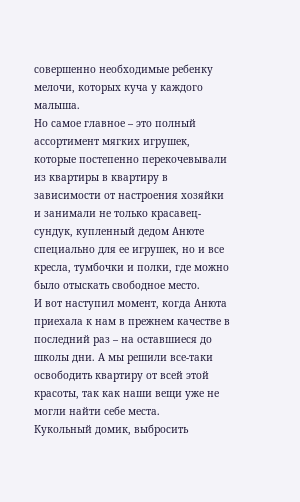совершенно необходимые ребенку мелочи, которых куча у каждого малыша.
Но самое главное – это полный ассортимент мягких игрушек, которые постепенно перекочевывали из квартиры в квартиру в зависимости от настроения хозяйки и занимали не только красавец-сундук, купленный дедом Анюте специально для ее игрушек, но и все кресла, тумбочки и полки, где можно было отыскать свободное место.
И вот наступил момент, когда Анюта приехала к нам в прежнем качестве в последний раз – на оставшиеся до школы дни. А мы решили все-таки освободить квартиру от всей этой красоты, так как наши вещи уже не могли найти себе места.
Кукольный домик, выбросить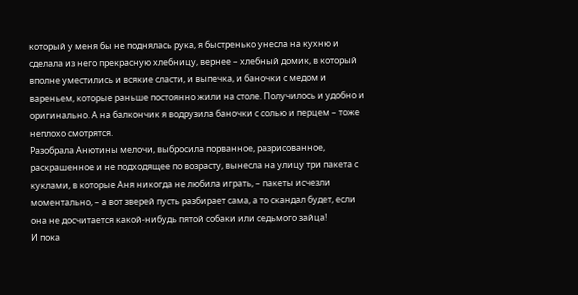который у меня бы не поднялась рука, я быстренько унесла на кухню и сделала из него прекрасную хлебницу, вернее – хлебный домик, в который вполне уместились и всякие сласти, и выпечка, и баночки с медом и вареньем, которые раньше постоянно жили на столе. Получилось и удобно и оригинально. А на балкончик я водрузила баночки с солью и перцем – тоже неплохо смотрятся.
Разобрала Анютины мелочи, выбросила порванное, разрисованное, раскрашенное и не подходящее по возрасту, вынесла на улицу три пакета с куклами, в которые Аня никогда не любила играть, – пакеты исчезли моментально, – а вот зверей пусть разбирает сама, а то скандал будет, если она не досчитается какой-нибудь пятой собаки или седьмого зайца!
И пока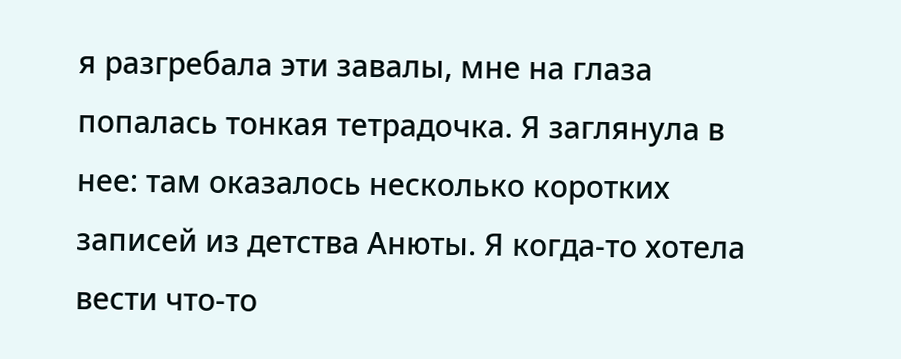я разгребала эти завалы, мне на глаза попалась тонкая тетрадочка. Я заглянула в нее: там оказалось несколько коротких записей из детства Анюты. Я когда-то хотела вести что-то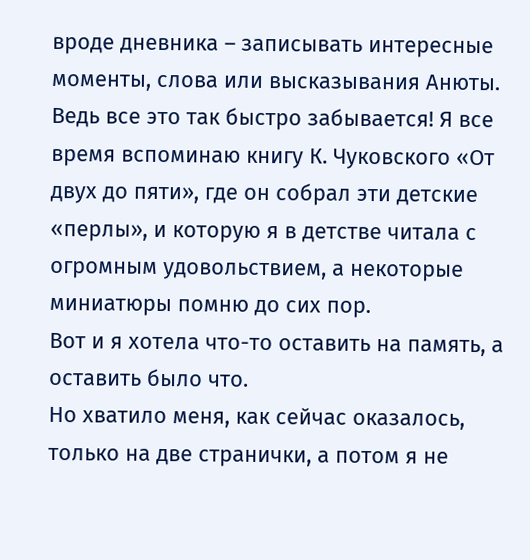вроде дневника – записывать интересные моменты, слова или высказывания Анюты. Ведь все это так быстро забывается! Я все время вспоминаю книгу К. Чуковского «От двух до пяти», где он собрал эти детские «перлы», и которую я в детстве читала с огромным удовольствием, а некоторые миниатюры помню до сих пор.
Вот и я хотела что-то оставить на память, а оставить было что.
Но хватило меня, как сейчас оказалось, только на две странички, а потом я не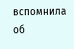вспомнила об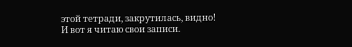этой тетради, закрутилась, видно!
И вот я читаю свои записи.